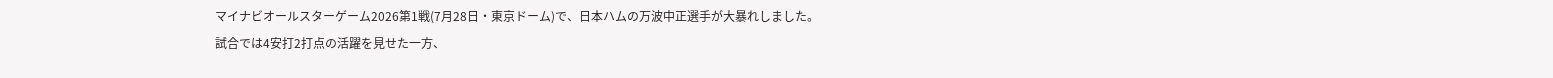マイナビオールスターゲーム2026第1戦(7月28日・東京ドーム)で、日本ハムの万波中正選手が大暴れしました。
試合では4安打2打点の活躍を見せた一方、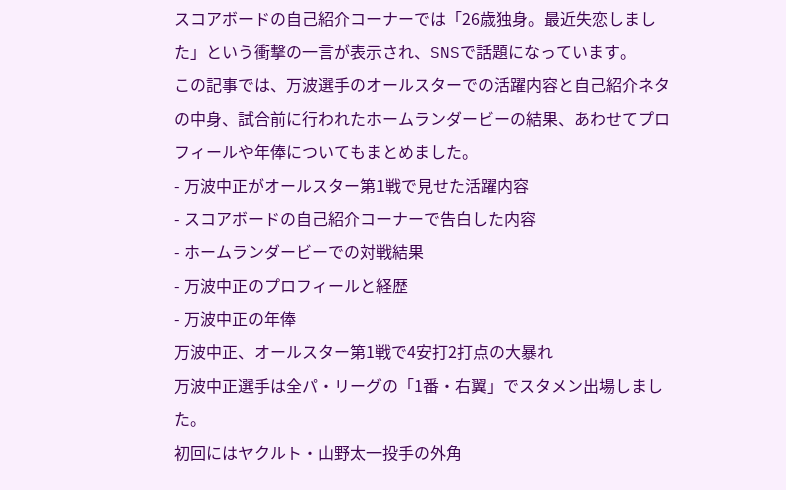スコアボードの自己紹介コーナーでは「26歳独身。最近失恋しました」という衝撃の一言が表示され、SNSで話題になっています。
この記事では、万波選手のオールスターでの活躍内容と自己紹介ネタの中身、試合前に行われたホームランダービーの結果、あわせてプロフィールや年俸についてもまとめました。
- 万波中正がオールスター第1戦で見せた活躍内容
- スコアボードの自己紹介コーナーで告白した内容
- ホームランダービーでの対戦結果
- 万波中正のプロフィールと経歴
- 万波中正の年俸
万波中正、オールスター第1戦で4安打2打点の大暴れ
万波中正選手は全パ・リーグの「1番・右翼」でスタメン出場しました。
初回にはヤクルト・山野太一投手の外角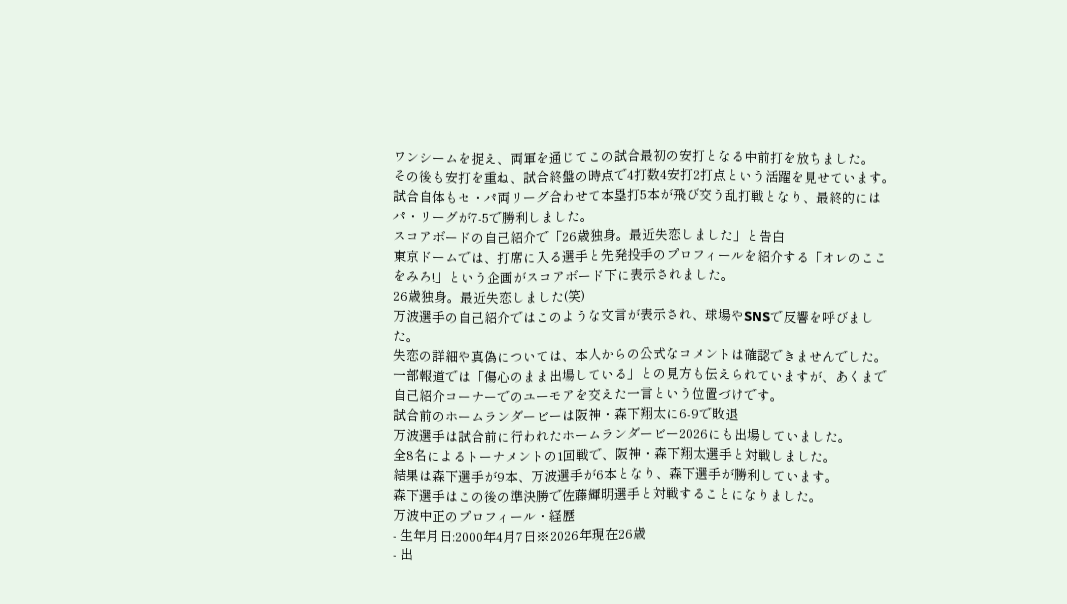ワンシームを捉え、両軍を通じてこの試合最初の安打となる中前打を放ちました。
その後も安打を重ね、試合終盤の時点で4打数4安打2打点という活躍を見せています。
試合自体もセ・パ両リーグ合わせて本塁打5本が飛び交う乱打戦となり、最終的にはパ・リーグが7-5で勝利しました。
スコアボードの自己紹介で「26歳独身。最近失恋しました」と告白
東京ドームでは、打席に入る選手と先発投手のプロフィールを紹介する「オレのここをみろ!」という企画がスコアボード下に表示されました。
26歳独身。最近失恋しました(笑)
万波選手の自己紹介ではこのような文言が表示され、球場やSNSで反響を呼びました。
失恋の詳細や真偽については、本人からの公式なコメントは確認できませんでした。
一部報道では「傷心のまま出場している」との見方も伝えられていますが、あくまで自己紹介コーナーでのユーモアを交えた一言という位置づけです。
試合前のホームランダービーは阪神・森下翔太に6-9で敗退
万波選手は試合前に行われたホームランダービー2026にも出場していました。
全8名によるトーナメントの1回戦で、阪神・森下翔太選手と対戦しました。
結果は森下選手が9本、万波選手が6本となり、森下選手が勝利しています。
森下選手はこの後の準決勝で佐藤輝明選手と対戦することになりました。
万波中正のプロフィール・経歴
- 生年月日:2000年4月7日※2026年現在26歳
- 出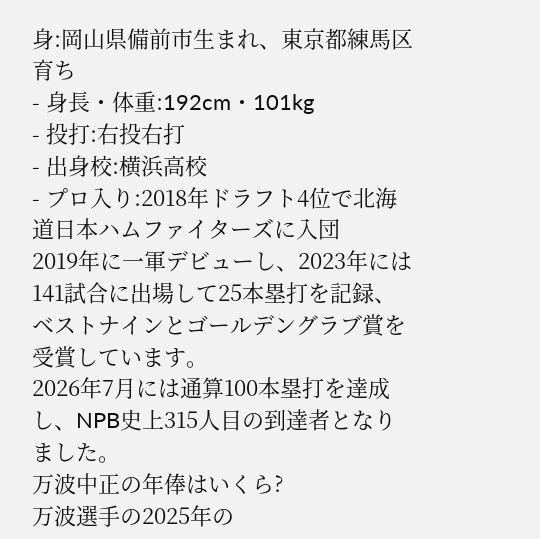身:岡山県備前市生まれ、東京都練馬区育ち
- 身長・体重:192cm・101kg
- 投打:右投右打
- 出身校:横浜高校
- プロ入り:2018年ドラフト4位で北海道日本ハムファイターズに入団
2019年に一軍デビューし、2023年には141試合に出場して25本塁打を記録、ベストナインとゴールデングラブ賞を受賞しています。
2026年7月には通算100本塁打を達成し、NPB史上315人目の到達者となりました。
万波中正の年俸はいくら?
万波選手の2025年の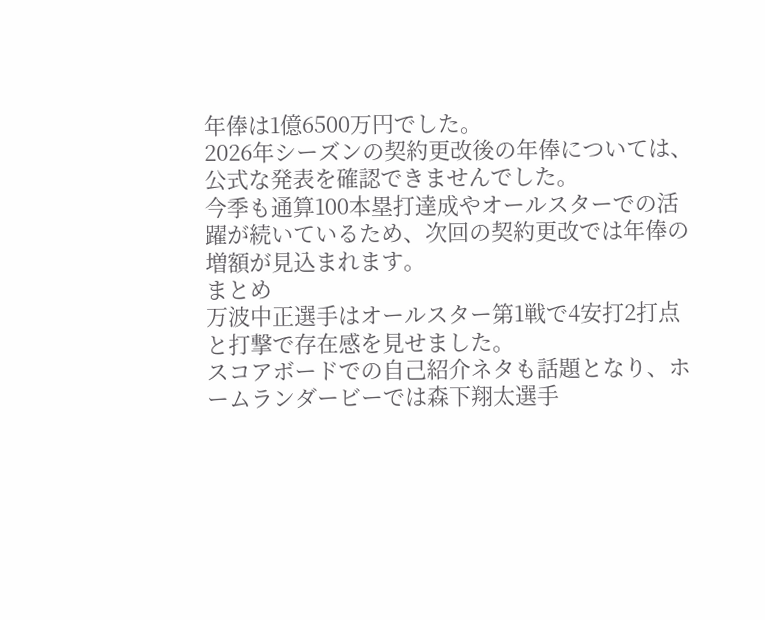年俸は1億6500万円でした。
2026年シーズンの契約更改後の年俸については、公式な発表を確認できませんでした。
今季も通算100本塁打達成やオールスターでの活躍が続いているため、次回の契約更改では年俸の増額が見込まれます。
まとめ
万波中正選手はオールスター第1戦で4安打2打点と打撃で存在感を見せました。
スコアボードでの自己紹介ネタも話題となり、ホームランダービーでは森下翔太選手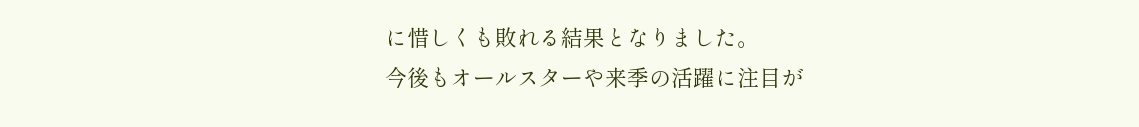に惜しくも敗れる結果となりました。
今後もオールスターや来季の活躍に注目が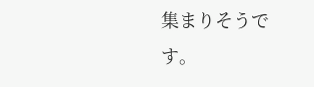集まりそうです。